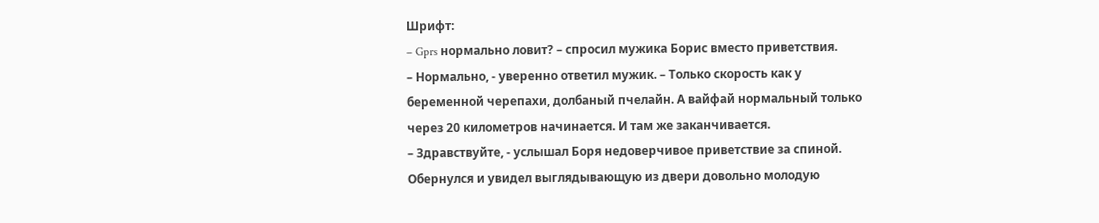Шрифт:
– Gprs нормально ловит? – спросил мужика Борис вместо приветствия.
– Нормально, - уверенно ответил мужик. – Только скорость как у беременной черепахи, долбаный пчелайн. А вайфай нормальный только через 20 километров начинается. И там же заканчивается.
– Здравствуйте, - услышал Боря недоверчивое приветствие за спиной. Обернулся и увидел выглядывающую из двери довольно молодую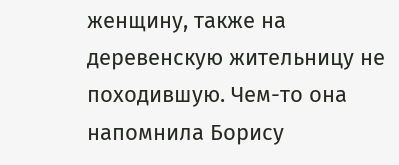женщину, также на деревенскую жительницу не походившую. Чем-то она напомнила Борису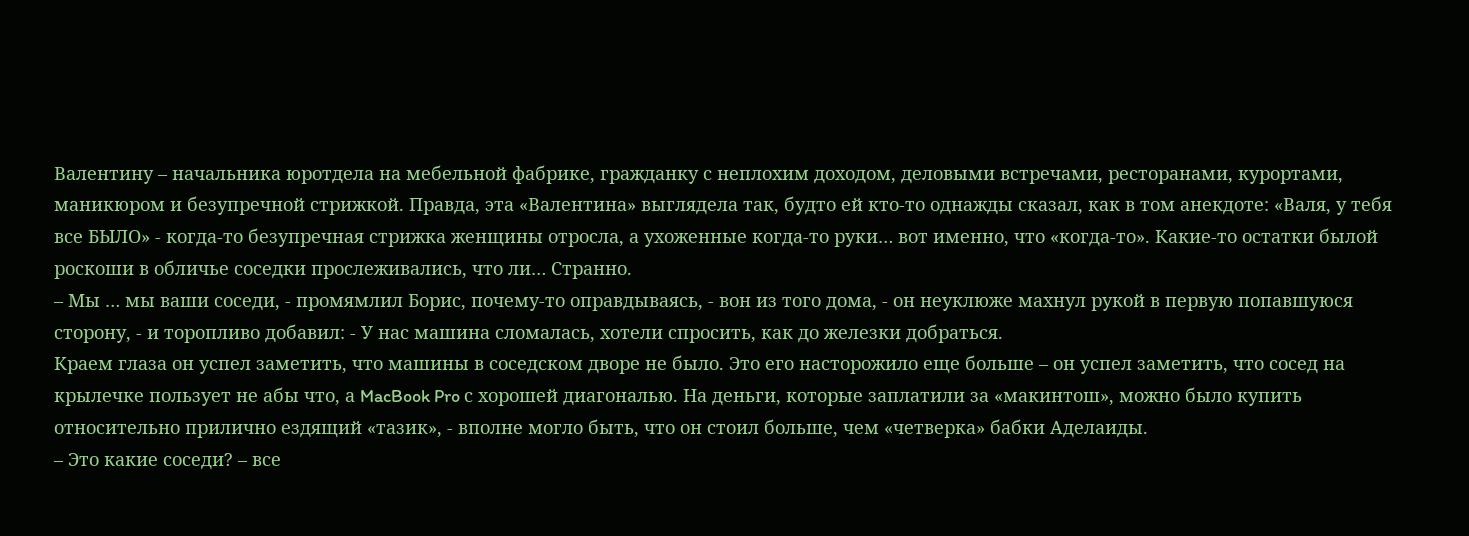Валентину – начальника юротдела на мебельной фабрике, гражданку с неплохим доходом, деловыми встречами, ресторанами, курортами, маникюром и безупречной стрижкой. Правда, эта «Валентина» выглядела так, будто ей кто-то однажды сказал, как в том анекдоте: «Валя, у тебя все БЫЛО» - когда-то безупречная стрижка женщины отросла, а ухоженные когда-то руки… вот именно, что «когда-то». Какие-то остатки былой роскоши в обличье соседки прослеживались, что ли… Странно.
– Мы … мы ваши соседи, - промямлил Борис, почему-то оправдываясь, - вон из того дома, - он неуклюже махнул рукой в первую попавшуюся сторону, - и торопливо добавил: - У нас машина сломалась, хотели спросить, как до железки добраться.
Краем глаза он успел заметить, что машины в соседском дворе не было. Это его насторожило еще больше – он успел заметить, что сосед на крылечке пользует не абы что, а MacBook Pro с хорошей диагональю. На деньги, которые заплатили за «макинтош», можно было купить относительно прилично ездящий «тазик», - вполне могло быть, что он стоил больше, чем «четверка» бабки Аделаиды.
– Это какие соседи? – все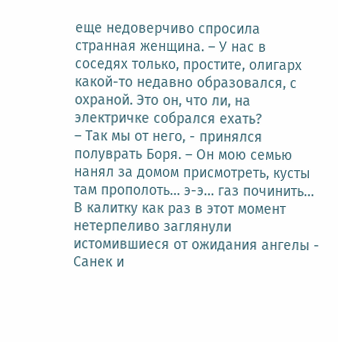еще недоверчиво спросила странная женщина. – У нас в соседях только, простите, олигарх какой-то недавно образовался, с охраной. Это он, что ли, на электричке собрался ехать?
– Так мы от него, - принялся полуврать Боря. – Он мою семью нанял за домом присмотреть, кусты там прополоть… э-э… газ починить…
В калитку как раз в этот момент нетерпеливо заглянули истомившиеся от ожидания ангелы - Санек и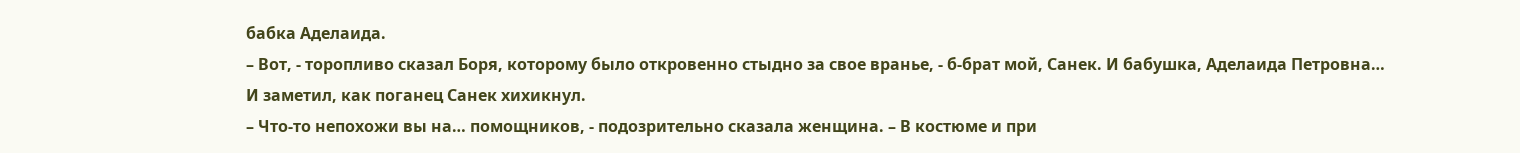бабка Аделаида.
– Вот, - торопливо сказал Боря, которому было откровенно стыдно за свое вранье, - б-брат мой, Санек. И бабушка, Аделаида Петровна…
И заметил, как поганец Санек хихикнул.
– Что-то непохожи вы на… помощников, - подозрительно сказала женщина. – В костюме и при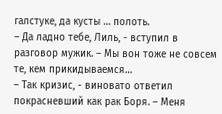галстуке, да кусты … полоть.
– Да ладно тебе, Лиль, - вступил в разговор мужик. – Мы вон тоже не совсем те, кем прикидываемся…
– Так кризис, - виновато ответил покрасневший как рак Боря. – Меня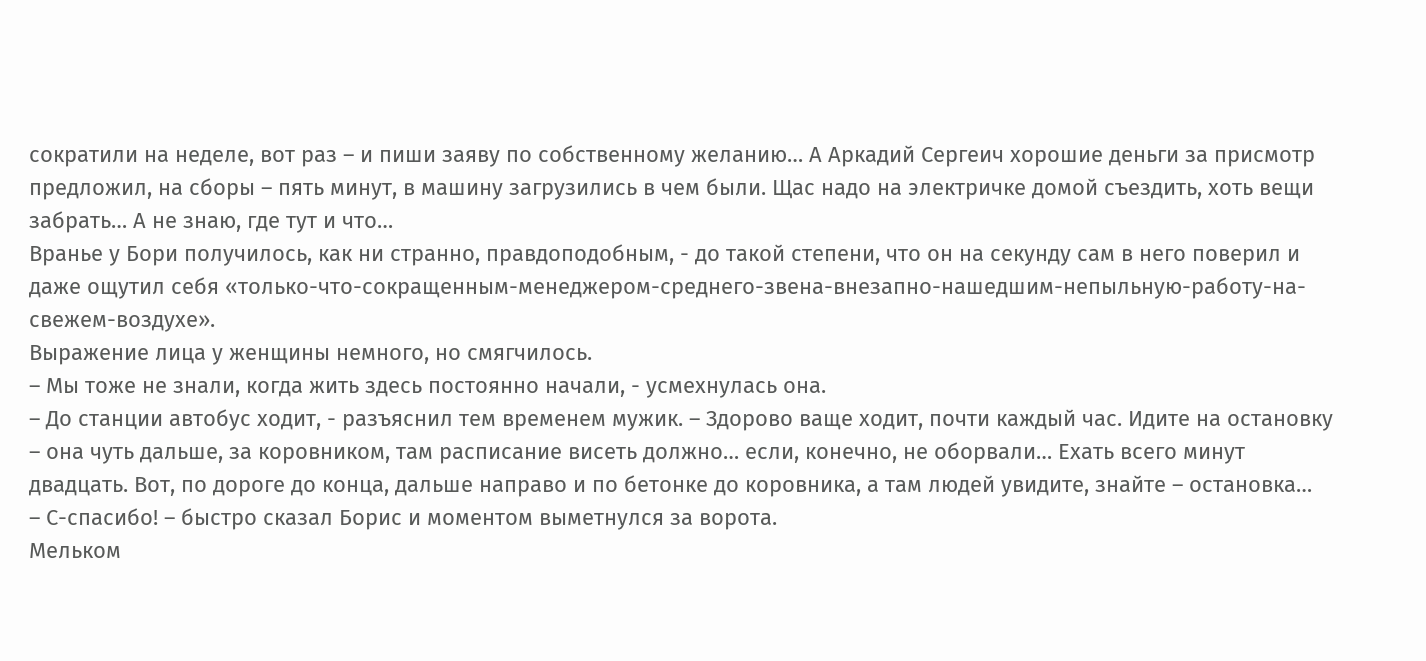сократили на неделе, вот раз – и пиши заяву по собственному желанию… А Аркадий Сергеич хорошие деньги за присмотр предложил, на сборы – пять минут, в машину загрузились в чем были. Щас надо на электричке домой съездить, хоть вещи забрать… А не знаю, где тут и что…
Вранье у Бори получилось, как ни странно, правдоподобным, - до такой степени, что он на секунду сам в него поверил и даже ощутил себя «только-что-сокращенным-менеджером-среднего-звена-внезапно-нашедшим-непыльную-работу-на-свежем-воздухе».
Выражение лица у женщины немного, но смягчилось.
– Мы тоже не знали, когда жить здесь постоянно начали, - усмехнулась она.
– До станции автобус ходит, - разъяснил тем временем мужик. – Здорово ваще ходит, почти каждый час. Идите на остановку – она чуть дальше, за коровником, там расписание висеть должно… если, конечно, не оборвали… Ехать всего минут двадцать. Вот, по дороге до конца, дальше направо и по бетонке до коровника, а там людей увидите, знайте – остановка…
– С-спасибо! – быстро сказал Борис и моментом выметнулся за ворота.
Мельком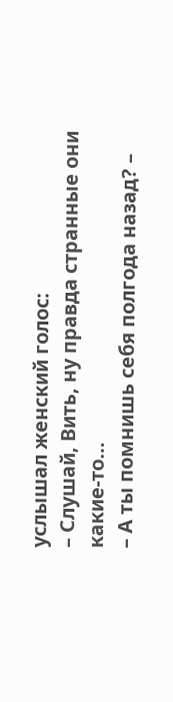услышал женский голос:
– Слушай, Вить, ну правда странные они какие-то…
– А ты помнишь себя полгода назад? –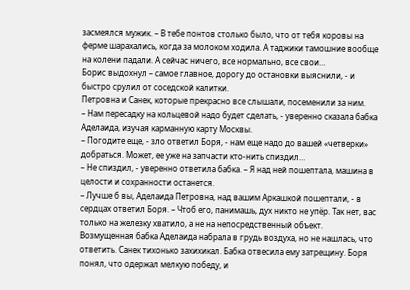засмеялся мужик. – В тебе понтов столько было, что от тебя коровы на ферме шарахались, когда за молоком ходила. А таджики тамошние вообще на колени падали. А сейчас ничего, все нормально, все свои…
Борис выдохнул – самое главное, дорогу до остановки выяснили, - и быстро срулил от соседской калитки.
Петровна и Санек, которые прекрасно все слышали, посеменили за ним.
– Нам пересадку на кольцевой надо будет сделать, - уверенно сказала бабка Аделаида, изучая карманную карту Москвы.
– Погодите еще, - зло ответил Боря, - нам еще надо до вашей «четверки» добраться. Может, ее уже на запчасти кто-нить спиздил…
– Не спиздил, - уверенно ответила бабка. – Я над ней пошептала, машина в целости и сохранности останется.
– Лучше б вы, Аделаида Петровна, над вашим Аркашкой пошептали, - в сердцах ответил Боря. – Чтоб его, панимашь, дух никто не упёр. Так нет, вас только на железку хватило, а не на непосредственный объект.
Возмущенная бабка Аделаида набрала в грудь воздуха, но не нашлась, что ответить. Санек тихонько захихикал. Бабка отвесила ему затрещину. Боря понял, что одержал мелкую победу, и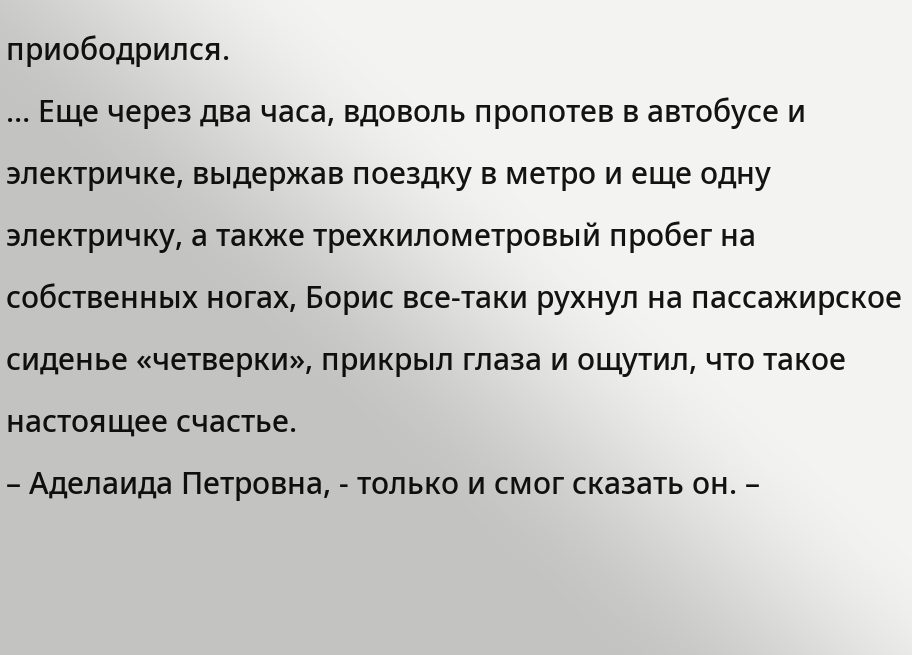приободрился.
… Еще через два часа, вдоволь пропотев в автобусе и электричке, выдержав поездку в метро и еще одну электричку, а также трехкилометровый пробег на собственных ногах, Борис все-таки рухнул на пассажирское сиденье «четверки», прикрыл глаза и ощутил, что такое настоящее счастье.
– Аделаида Петровна, - только и смог сказать он. –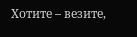Хотите – везите,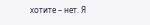хотите – нет. Я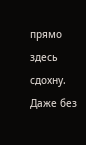прямо здесь сдохну. Даже без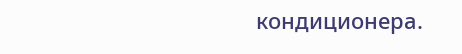кондиционера.